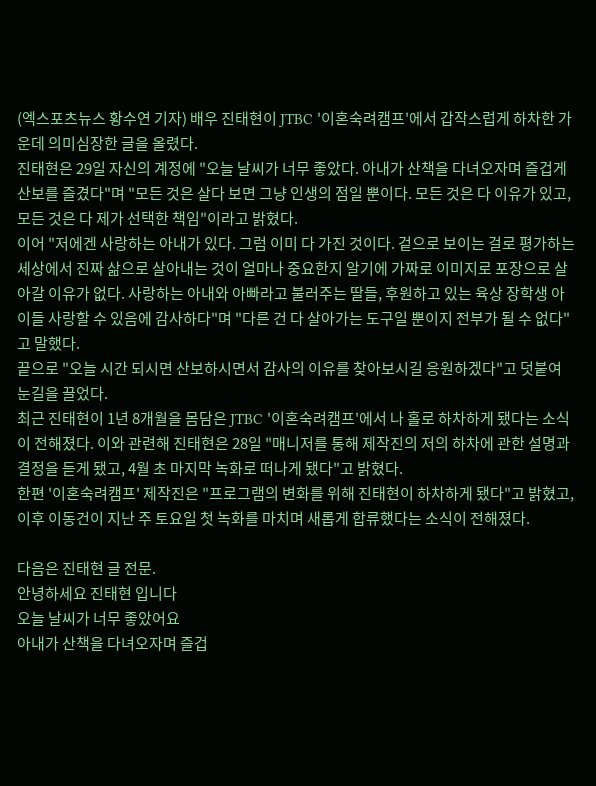(엑스포츠뉴스 황수연 기자) 배우 진태현이 JTBC '이혼숙려캠프'에서 갑작스럽게 하차한 가운데 의미심장한 글을 올렸다.
진태현은 29일 자신의 계정에 "오늘 날씨가 너무 좋았다. 아내가 산책을 다녀오자며 즐겁게 산보를 즐겼다"며 "모든 것은 살다 보면 그냥 인생의 점일 뿐이다. 모든 것은 다 이유가 있고, 모든 것은 다 제가 선택한 책임"이라고 밝혔다.
이어 "저에겐 사랑하는 아내가 있다. 그럼 이미 다 가진 것이다. 겉으로 보이는 걸로 평가하는 세상에서 진짜 삶으로 살아내는 것이 얼마나 중요한지 알기에 가짜로 이미지로 포장으로 살아갈 이유가 없다. 사랑하는 아내와 아빠라고 불러주는 딸들, 후원하고 있는 육상 장학생 아이들 사랑할 수 있음에 감사하다"며 "다른 건 다 살아가는 도구일 뿐이지 전부가 될 수 없다"고 말했다.
끝으로 "오늘 시간 되시면 산보하시면서 감사의 이유를 찾아보시길 응원하겠다"고 덧붙여 눈길을 끌었다.
최근 진태현이 1년 8개월을 몸담은 JTBC '이혼숙려캠프'에서 나 홀로 하차하게 됐다는 소식이 전해졌다. 이와 관련해 진태현은 28일 "매니저를 통해 제작진의 저의 하차에 관한 설명과 결정을 듣게 됐고, 4월 초 마지막 녹화로 떠나게 됐다"고 밝혔다.
한편 '이혼숙려캠프' 제작진은 "프로그램의 변화를 위해 진태현이 하차하게 됐다"고 밝혔고, 이후 이동건이 지난 주 토요일 첫 녹화를 마치며 새롭게 합류했다는 소식이 전해졌다.

다음은 진태현 글 전문.
안녕하세요 진태현 입니다
오늘 날씨가 너무 좋았어요
아내가 산책을 다녀오자며 즐겁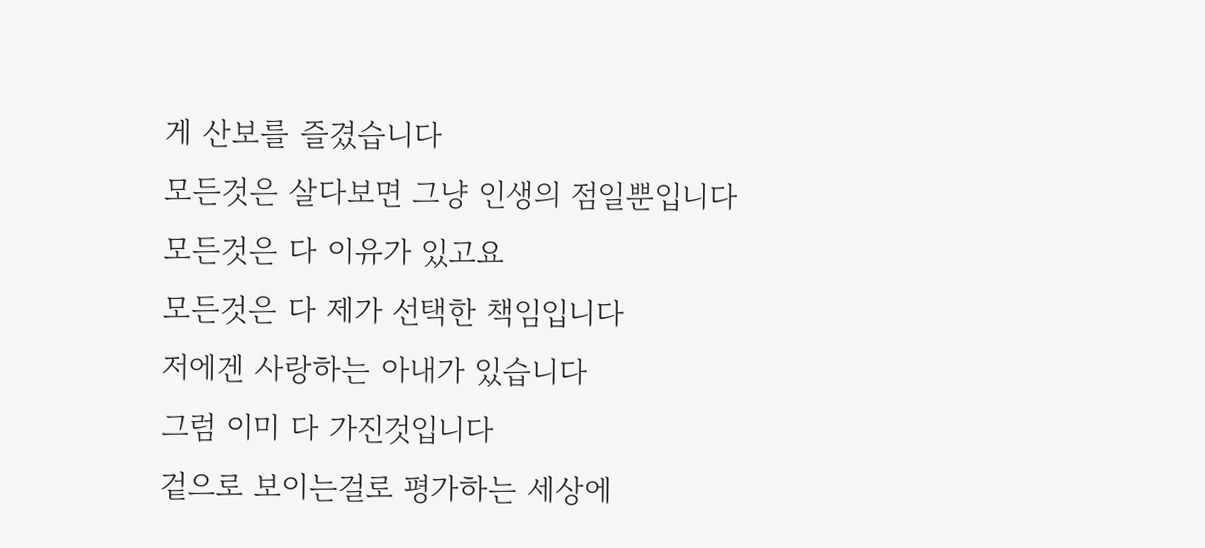게 산보를 즐겼습니다
모든것은 살다보면 그냥 인생의 점일뿐입니다
모든것은 다 이유가 있고요
모든것은 다 제가 선택한 책임입니다
저에겐 사랑하는 아내가 있습니다
그럼 이미 다 가진것입니다
겉으로 보이는걸로 평가하는 세상에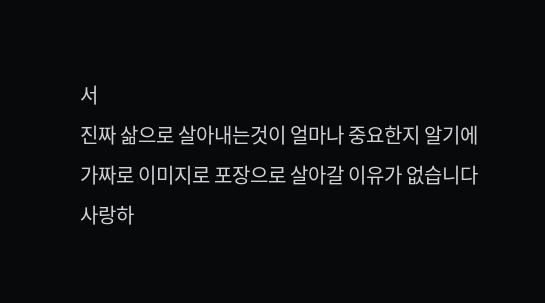서
진짜 삶으로 살아내는것이 얼마나 중요한지 알기에
가짜로 이미지로 포장으로 살아갈 이유가 없습니다
사랑하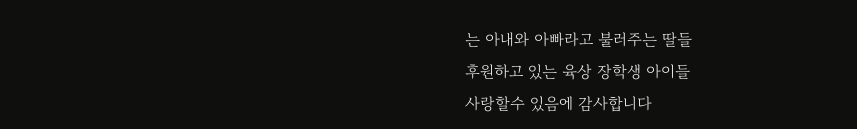는 아내와 아빠라고 불러주는 딸들
후원하고 있는 육상 장학생 아이들
사랑할수 있음에 감사합니다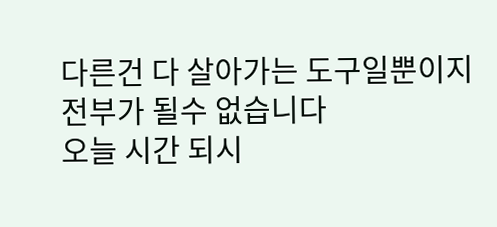다른건 다 살아가는 도구일뿐이지
전부가 될수 없습니다
오늘 시간 되시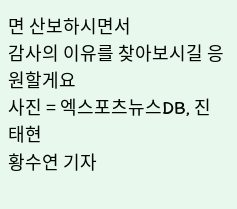면 산보하시면서
감사의 이유를 찾아보시길 응원할게요
사진 = 엑스포츠뉴스DB, 진태현
황수연 기자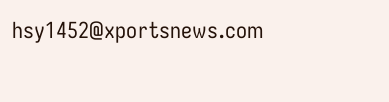hsy1452@xportsnews.com